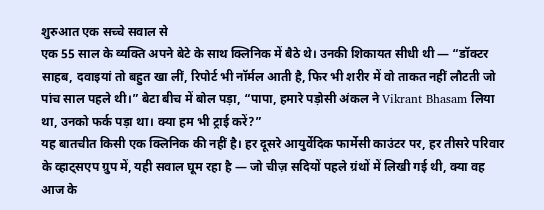शुरुआत एक सच्चे सवाल से
एक 55 साल के व्यक्ति अपने बेटे के साथ क्लिनिक में बैठे थे। उनकी शिकायत सीधी थी — “डॉक्टर साहब, दवाइयां तो बहुत खा लीं, रिपोर्ट भी नॉर्मल आती है, फिर भी शरीर में वो ताकत नहीं लौटती जो पांच साल पहले थी।” बेटा बीच में बोल पड़ा, “पापा, हमारे पड़ोसी अंकल ने Vikrant Bhasam लिया था, उनको फर्क पड़ा था। क्या हम भी ट्राई करें?”
यह बातचीत किसी एक क्लिनिक की नहीं है। हर दूसरे आयुर्वेदिक फार्मेसी काउंटर पर, हर तीसरे परिवार के व्हाट्सएप ग्रुप में, यही सवाल घूम रहा है — जो चीज़ सदियों पहले ग्रंथों में लिखी गई थी, क्या वह आज के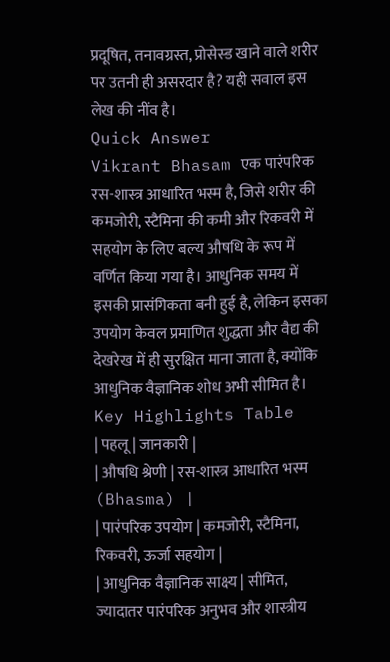प्रदूषित, तनावग्रस्त, प्रोसेस्ड खाने वाले शरीर पर उतनी ही असरदार है? यही सवाल इस लेख की नींव है।
Quick Answer
Vikrant Bhasam एक पारंपरिक रस-शास्त्र आधारित भस्म है, जिसे शरीर की कमजोरी, स्टैमिना की कमी और रिकवरी में सहयोग के लिए बल्य औषधि के रूप में वर्णित किया गया है। आधुनिक समय में इसकी प्रासंगिकता बनी हुई है, लेकिन इसका उपयोग केवल प्रमाणित शुद्धता और वैद्य की देखरेख में ही सुरक्षित माना जाता है, क्योंकि आधुनिक वैज्ञानिक शोध अभी सीमित है।
Key Highlights Table
| पहलू | जानकारी |
| औषधि श्रेणी | रस-शास्त्र आधारित भस्म (Bhasma) |
| पारंपरिक उपयोग | कमजोरी, स्टैमिना, रिकवरी, ऊर्जा सहयोग |
| आधुनिक वैज्ञानिक साक्ष्य | सीमित, ज्यादातर पारंपरिक अनुभव और शास्त्रीय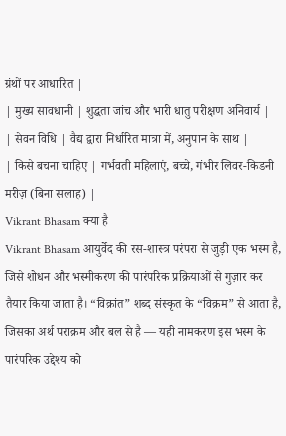ग्रंथों पर आधारित |
| मुख्य सावधानी | शुद्धता जांच और भारी धातु परीक्षण अनिवार्य |
| सेवन विधि | वैद्य द्वारा निर्धारित मात्रा में, अनुपान के साथ |
| किसे बचना चाहिए | गर्भवती महिलाएं, बच्चे, गंभीर लिवर-किडनी मरीज़ (बिना सलाह) |
Vikrant Bhasam क्या है
Vikrant Bhasam आयुर्वेद की रस-शास्त्र परंपरा से जुड़ी एक भस्म है, जिसे शोधन और भस्मीकरण की पारंपरिक प्रक्रियाओं से गुज़ार कर तैयार किया जाता है। “विक्रांत” शब्द संस्कृत के “विक्रम” से आता है, जिसका अर्थ पराक्रम और बल से है — यही नामकरण इस भस्म के पारंपरिक उद्देश्य को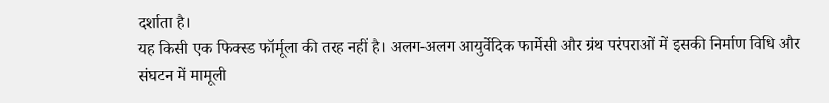दर्शाता है।
यह किसी एक फिक्स्ड फॉर्मूला की तरह नहीं है। अलग-अलग आयुर्वेदिक फार्मेसी और ग्रंथ परंपराओं में इसकी निर्माण विधि और संघटन में मामूली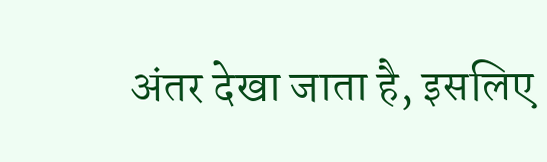अंतर देखा जाता है, इसलिए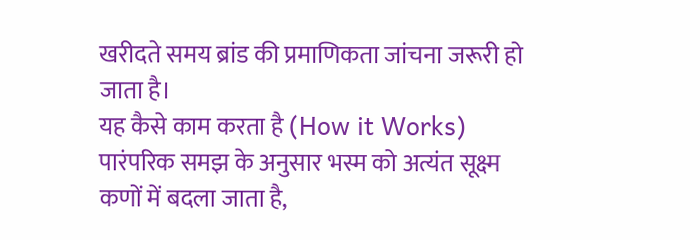खरीदते समय ब्रांड की प्रमाणिकता जांचना जरूरी हो जाता है।
यह कैसे काम करता है (How it Works)
पारंपरिक समझ के अनुसार भस्म को अत्यंत सूक्ष्म कणों में बदला जाता है,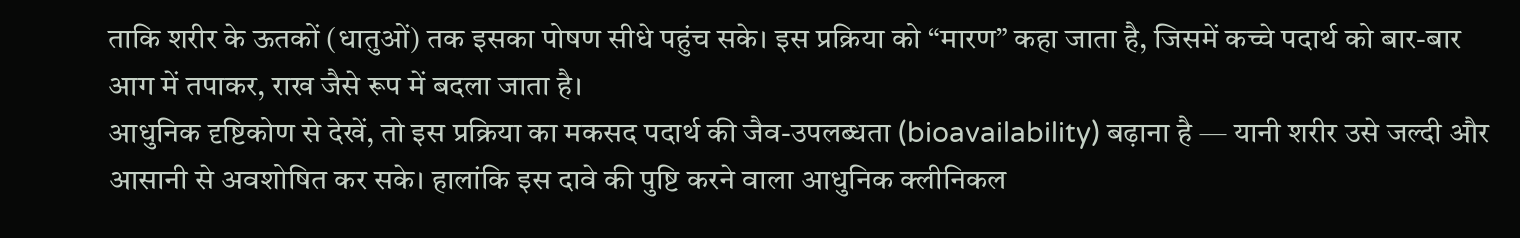ताकि शरीर के ऊतकों (धातुओं) तक इसका पोषण सीधे पहुंच सके। इस प्रक्रिया को “मारण” कहा जाता है, जिसमें कच्चे पदार्थ को बार-बार आग में तपाकर, राख जैसे रूप में बदला जाता है।
आधुनिक दृष्टिकोण से देखें, तो इस प्रक्रिया का मकसद पदार्थ की जैव-उपलब्धता (bioavailability) बढ़ाना है — यानी शरीर उसे जल्दी और आसानी से अवशोषित कर सके। हालांकि इस दावे की पुष्टि करने वाला आधुनिक क्लीनिकल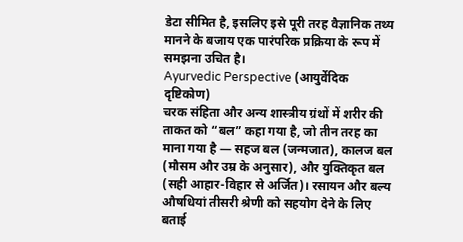डेटा सीमित है, इसलिए इसे पूरी तरह वैज्ञानिक तथ्य मानने के बजाय एक पारंपरिक प्रक्रिया के रूप में समझना उचित है।
Ayurvedic Perspective (आयुर्वेदिक दृष्टिकोण)
चरक संहिता और अन्य शास्त्रीय ग्रंथों में शरीर की ताकत को “बल” कहा गया है, जो तीन तरह का माना गया है — सहज बल (जन्मजात), कालज बल (मौसम और उम्र के अनुसार), और युक्तिकृत बल (सही आहार-विहार से अर्जित)। रसायन और बल्य औषधियां तीसरी श्रेणी को सहयोग देने के लिए बताई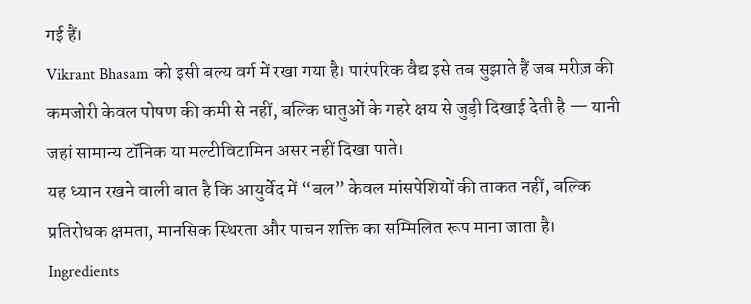गई हैं।
Vikrant Bhasam को इसी बल्य वर्ग में रखा गया है। पारंपरिक वैद्य इसे तब सुझाते हैं जब मरीज़ की कमजोरी केवल पोषण की कमी से नहीं, बल्कि धातुओं के गहरे क्षय से जुड़ी दिखाई देती है — यानी जहां सामान्य टॉनिक या मल्टीविटामिन असर नहीं दिखा पाते।
यह ध्यान रखने वाली बात है कि आयुर्वेद में “बल” केवल मांसपेशियों की ताकत नहीं, बल्कि प्रतिरोधक क्षमता, मानसिक स्थिरता और पाचन शक्ति का सम्मिलित रूप माना जाता है।
Ingredients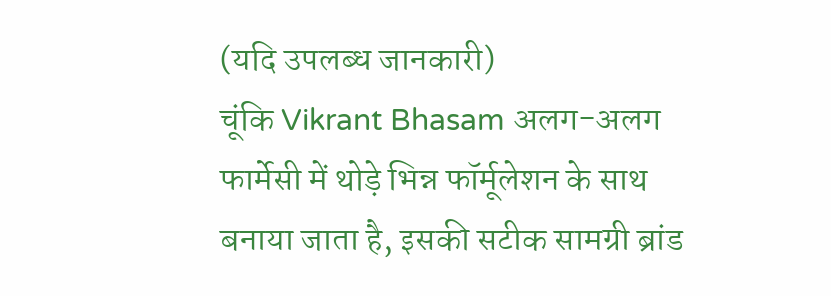(यदि उपलब्ध जानकारी)
चूंकि Vikrant Bhasam अलग-अलग फार्मेसी में थोड़े भिन्न फॉर्मूलेशन के साथ बनाया जाता है, इसकी सटीक सामग्री ब्रांड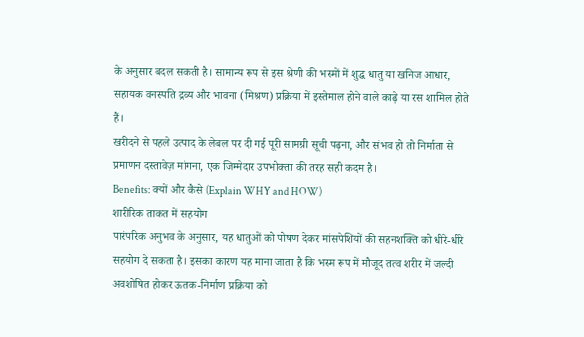के अनुसार बदल सकती है। सामान्य रूप से इस श्रेणी की भस्मों में शुद्ध धातु या खनिज आधार, सहायक वनस्पति द्रव्य और भावना (मिश्रण) प्रक्रिया में इस्तेमाल होने वाले काढ़े या रस शामिल होते हैं।
खरीदने से पहले उत्पाद के लेबल पर दी गई पूरी सामग्री सूची पढ़ना, और संभव हो तो निर्माता से प्रमाणन दस्तावेज़ मांगना, एक जिम्मेदार उपभोक्ता की तरह सही कदम है।
Benefits: क्यों और कैसे (Explain WHY and HOW)
शारीरिक ताकत में सहयोग
पारंपरिक अनुभव के अनुसार, यह धातुओं को पोषण देकर मांसपेशियों की सहनशक्ति को धीरे-धीरे सहयोग दे सकता है। इसका कारण यह माना जाता है कि भस्म रूप में मौजूद तत्व शरीर में जल्दी अवशोषित होकर ऊतक-निर्माण प्रक्रिया को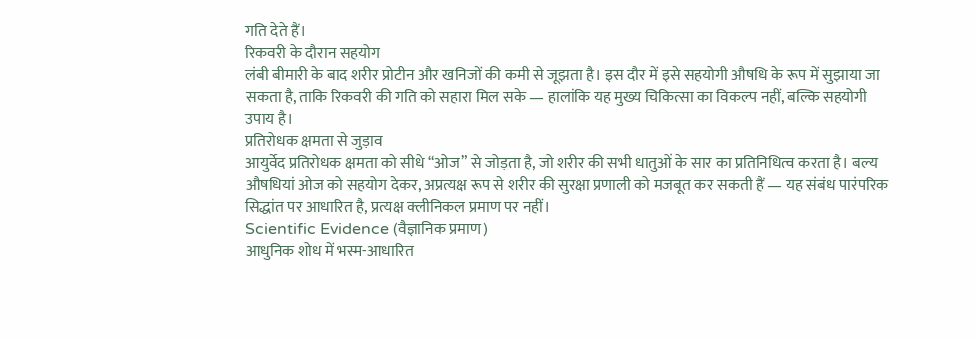गति देते हैं।
रिकवरी के दौरान सहयोग
लंबी बीमारी के बाद शरीर प्रोटीन और खनिजों की कमी से जूझता है। इस दौर में इसे सहयोगी औषधि के रूप में सुझाया जा सकता है, ताकि रिकवरी की गति को सहारा मिल सके — हालांकि यह मुख्य चिकित्सा का विकल्प नहीं, बल्कि सहयोगी उपाय है।
प्रतिरोधक क्षमता से जुड़ाव
आयुर्वेद प्रतिरोधक क्षमता को सीधे “ओज” से जोड़ता है, जो शरीर की सभी धातुओं के सार का प्रतिनिधित्व करता है। बल्य औषधियां ओज को सहयोग देकर, अप्रत्यक्ष रूप से शरीर की सुरक्षा प्रणाली को मजबूत कर सकती हैं — यह संबंध पारंपरिक सिद्धांत पर आधारित है, प्रत्यक्ष क्लीनिकल प्रमाण पर नहीं।
Scientific Evidence (वैज्ञानिक प्रमाण)
आधुनिक शोध में भस्म-आधारित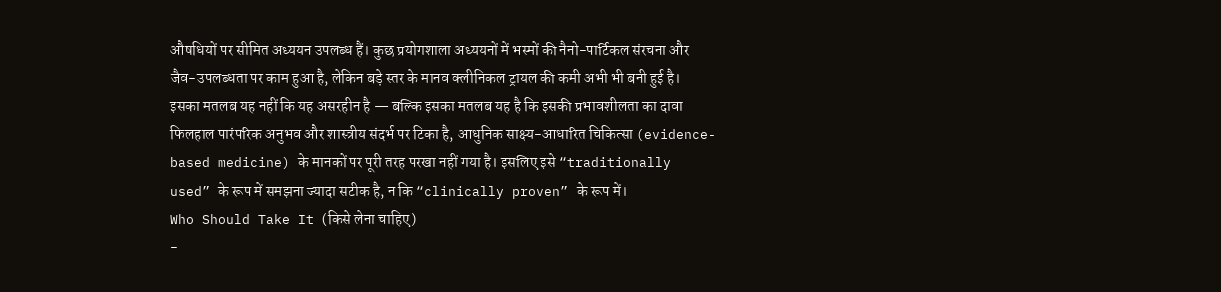औषधियों पर सीमित अध्ययन उपलब्ध हैं। कुछ प्रयोगशाला अध्ययनों में भस्मों की नैनो-पार्टिकल संरचना और जैव-उपलब्धता पर काम हुआ है, लेकिन बड़े स्तर के मानव क्लीनिकल ट्रायल की कमी अभी भी बनी हुई है।
इसका मतलब यह नहीं कि यह असरहीन है — बल्कि इसका मतलब यह है कि इसकी प्रभावशीलता का दावा फिलहाल पारंपरिक अनुभव और शास्त्रीय संदर्भ पर टिका है, आधुनिक साक्ष्य-आधारित चिकित्सा (evidence-based medicine) के मानकों पर पूरी तरह परखा नहीं गया है। इसलिए इसे “traditionally used” के रूप में समझना ज्यादा सटीक है, न कि “clinically proven” के रूप में।
Who Should Take It (किसे लेना चाहिए)
-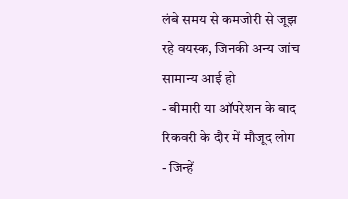लंबे समय से कमजोरी से जूझ रहे वयस्क, जिनकी अन्य जांच सामान्य आई हो
- बीमारी या ऑपरेशन के बाद रिकवरी के दौर में मौजूद लोग
- जिन्हें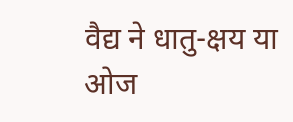वैद्य ने धातु-क्षय या ओज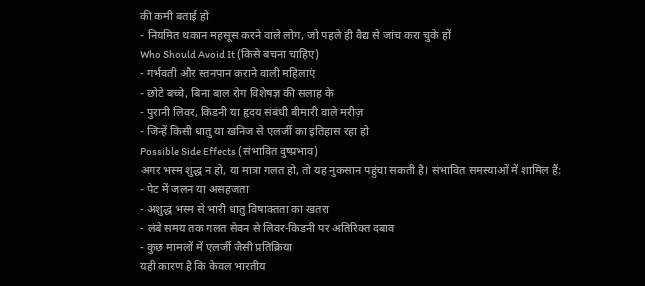की कमी बताई हो
- नियमित थकान महसूस करने वाले लोग, जो पहले ही वैद्य से जांच करा चुके हों
Who Should Avoid It (किसे बचना चाहिए)
- गर्भवती और स्तनपान कराने वाली महिलाएं
- छोटे बच्चे, बिना बाल रोग विशेषज्ञ की सलाह के
- पुरानी लिवर, किडनी या हृदय संबंधी बीमारी वाले मरीज़
- जिन्हें किसी धातु या खनिज से एलर्जी का इतिहास रहा हो
Possible Side Effects (संभावित दुष्प्रभाव)
अगर भस्म शुद्ध न हो, या मात्रा गलत हो, तो यह नुकसान पहुंचा सकती है। संभावित समस्याओं में शामिल हैं:
- पेट में जलन या असहजता
- अशुद्ध भस्म से भारी धातु विषाक्तता का खतरा
- लंबे समय तक गलत सेवन से लिवर-किडनी पर अतिरिक्त दबाव
- कुछ मामलों में एलर्जी जैसी प्रतिक्रिया
यही कारण है कि केवल भारतीय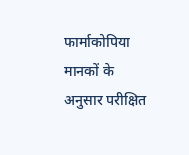फार्माकोपिया मानकों के अनुसार परीक्षित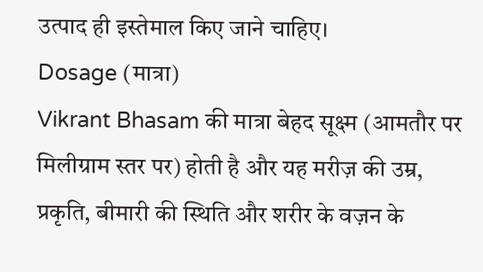उत्पाद ही इस्तेमाल किए जाने चाहिए।
Dosage (मात्रा)
Vikrant Bhasam की मात्रा बेहद सूक्ष्म (आमतौर पर मिलीग्राम स्तर पर) होती है और यह मरीज़ की उम्र, प्रकृति, बीमारी की स्थिति और शरीर के वज़न के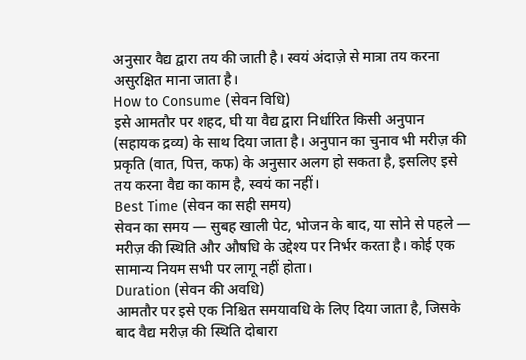अनुसार वैद्य द्वारा तय की जाती है। स्वयं अंदाज़े से मात्रा तय करना असुरक्षित माना जाता है।
How to Consume (सेवन विधि)
इसे आमतौर पर शहद, घी या वैद्य द्वारा निर्धारित किसी अनुपान (सहायक द्रव्य) के साथ दिया जाता है। अनुपान का चुनाव भी मरीज़ की प्रकृति (वात, पित्त, कफ) के अनुसार अलग हो सकता है, इसलिए इसे तय करना वैद्य का काम है, स्वयं का नहीं।
Best Time (सेवन का सही समय)
सेवन का समय — सुबह खाली पेट, भोजन के बाद, या सोने से पहले — मरीज़ की स्थिति और औषधि के उद्देश्य पर निर्भर करता है। कोई एक सामान्य नियम सभी पर लागू नहीं होता।
Duration (सेवन की अवधि)
आमतौर पर इसे एक निश्चित समयावधि के लिए दिया जाता है, जिसके बाद वैद्य मरीज़ की स्थिति दोबारा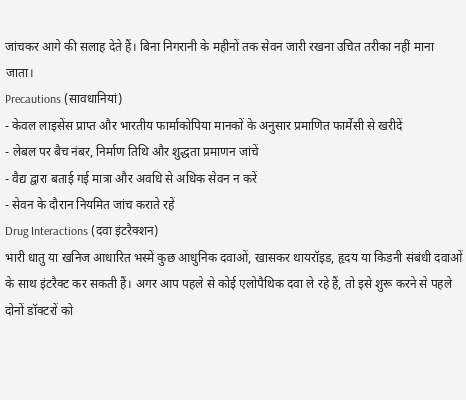जांचकर आगे की सलाह देते हैं। बिना निगरानी के महीनों तक सेवन जारी रखना उचित तरीका नहीं माना जाता।
Precautions (सावधानियां)
- केवल लाइसेंस प्राप्त और भारतीय फार्माकोपिया मानकों के अनुसार प्रमाणित फार्मेसी से खरीदें
- लेबल पर बैच नंबर, निर्माण तिथि और शुद्धता प्रमाणन जांचें
- वैद्य द्वारा बताई गई मात्रा और अवधि से अधिक सेवन न करें
- सेवन के दौरान नियमित जांच कराते रहें
Drug Interactions (दवा इंटरैक्शन)
भारी धातु या खनिज आधारित भस्में कुछ आधुनिक दवाओं, खासकर थायरॉइड, हृदय या किडनी संबंधी दवाओं के साथ इंटरैक्ट कर सकती हैं। अगर आप पहले से कोई एलोपैथिक दवा ले रहे हैं, तो इसे शुरू करने से पहले दोनों डॉक्टरों को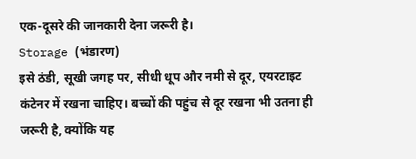एक-दूसरे की जानकारी देना जरूरी है।
Storage (भंडारण)
इसे ठंडी, सूखी जगह पर, सीधी धूप और नमी से दूर, एयरटाइट कंटेनर में रखना चाहिए। बच्चों की पहुंच से दूर रखना भी उतना ही जरूरी है, क्योंकि यह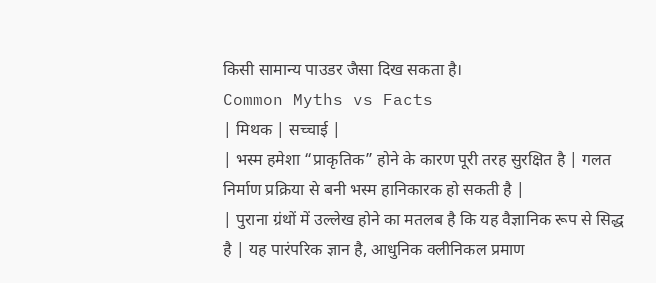किसी सामान्य पाउडर जैसा दिख सकता है।
Common Myths vs Facts
| मिथक | सच्चाई |
| भस्म हमेशा “प्राकृतिक” होने के कारण पूरी तरह सुरक्षित है | गलत निर्माण प्रक्रिया से बनी भस्म हानिकारक हो सकती है |
| पुराना ग्रंथों में उल्लेख होने का मतलब है कि यह वैज्ञानिक रूप से सिद्ध है | यह पारंपरिक ज्ञान है, आधुनिक क्लीनिकल प्रमाण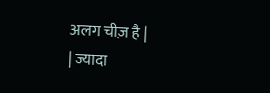अलग चीज़ है |
| ज्यादा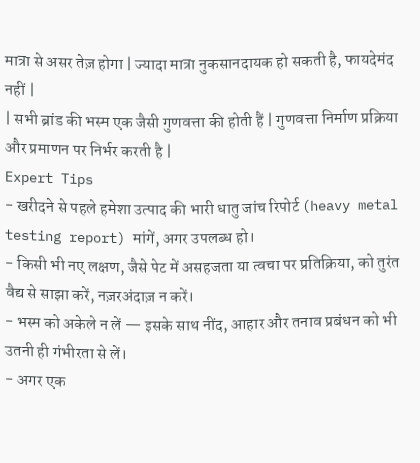मात्रा से असर तेज़ होगा | ज्यादा मात्रा नुकसानदायक हो सकती है, फायदेमंद नहीं |
| सभी ब्रांड की भस्म एक जैसी गुणवत्ता की होती हैं | गुणवत्ता निर्माण प्रक्रिया और प्रमाणन पर निर्भर करती है |
Expert Tips
- खरीदने से पहले हमेशा उत्पाद की भारी धातु जांच रिपोर्ट (heavy metal testing report) मांगें, अगर उपलब्ध हो।
- किसी भी नए लक्षण, जैसे पेट में असहजता या त्वचा पर प्रतिक्रिया, को तुरंत वैद्य से साझा करें, नज़रअंदाज़ न करें।
- भस्म को अकेले न लें — इसके साथ नींद, आहार और तनाव प्रबंधन को भी उतनी ही गंभीरता से लें।
- अगर एक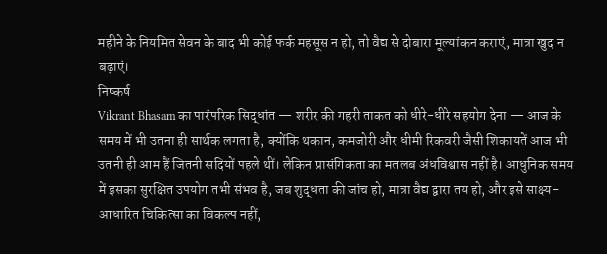महीने के नियमित सेवन के बाद भी कोई फर्क महसूस न हो, तो वैद्य से दोबारा मूल्यांकन कराएं, मात्रा खुद न बढ़ाएं।
निष्कर्ष
Vikrant Bhasam का पारंपरिक सिद्धांत — शरीर की गहरी ताकत को धीरे-धीरे सहयोग देना — आज के समय में भी उतना ही सार्थक लगता है, क्योंकि थकान, कमजोरी और धीमी रिकवरी जैसी शिकायतें आज भी उतनी ही आम हैं जितनी सदियों पहले थीं। लेकिन प्रासंगिकता का मतलब अंधविश्वास नहीं है। आधुनिक समय में इसका सुरक्षित उपयोग तभी संभव है, जब शुद्धता की जांच हो, मात्रा वैद्य द्वारा तय हो, और इसे साक्ष्य-आधारित चिकित्सा का विकल्प नहीं,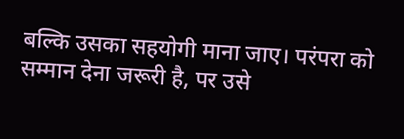बल्कि उसका सहयोगी माना जाए। परंपरा को सम्मान देना जरूरी है, पर उसे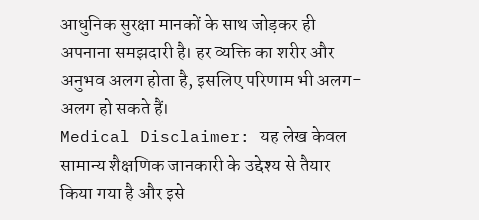आधुनिक सुरक्षा मानकों के साथ जोड़कर ही अपनाना समझदारी है। हर व्यक्ति का शरीर और अनुभव अलग होता है, इसलिए परिणाम भी अलग-अलग हो सकते हैं।
Medical Disclaimer: यह लेख केवल सामान्य शैक्षणिक जानकारी के उद्देश्य से तैयार किया गया है और इसे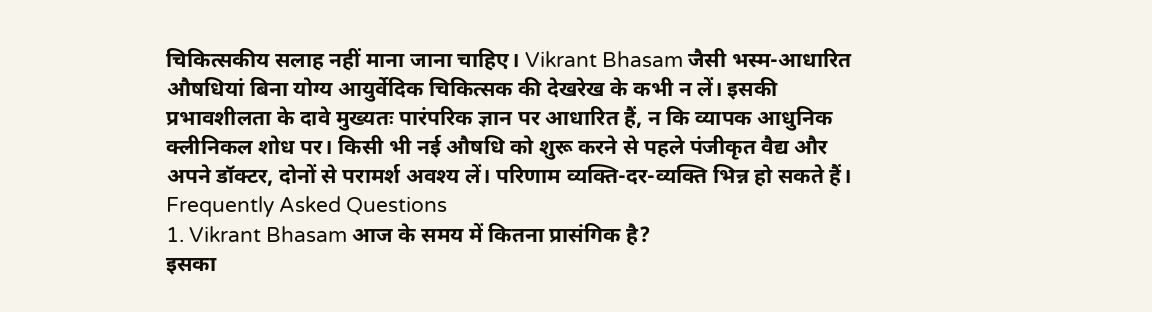चिकित्सकीय सलाह नहीं माना जाना चाहिए। Vikrant Bhasam जैसी भस्म-आधारित औषधियां बिना योग्य आयुर्वेदिक चिकित्सक की देखरेख के कभी न लें। इसकी प्रभावशीलता के दावे मुख्यतः पारंपरिक ज्ञान पर आधारित हैं, न कि व्यापक आधुनिक क्लीनिकल शोध पर। किसी भी नई औषधि को शुरू करने से पहले पंजीकृत वैद्य और अपने डॉक्टर, दोनों से परामर्श अवश्य लें। परिणाम व्यक्ति-दर-व्यक्ति भिन्न हो सकते हैं।
Frequently Asked Questions
1. Vikrant Bhasam आज के समय में कितना प्रासंगिक है?
इसका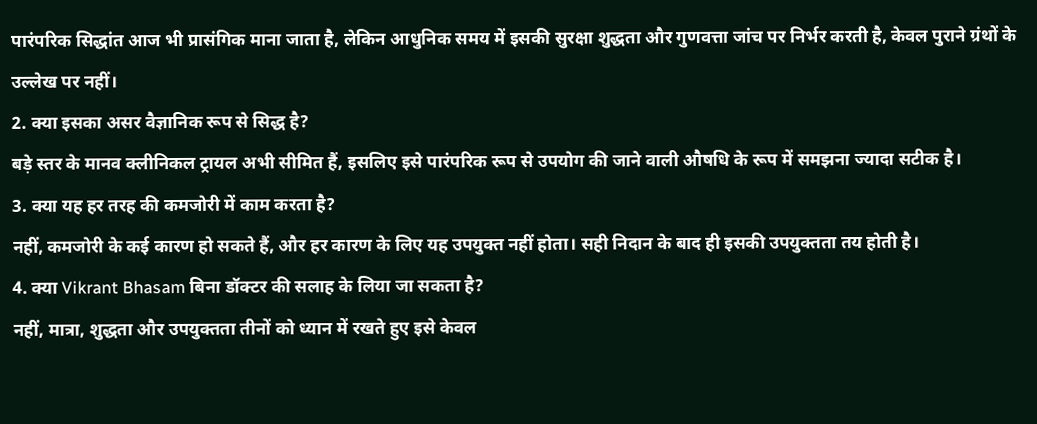पारंपरिक सिद्धांत आज भी प्रासंगिक माना जाता है, लेकिन आधुनिक समय में इसकी सुरक्षा शुद्धता और गुणवत्ता जांच पर निर्भर करती है, केवल पुराने ग्रंथों के उल्लेख पर नहीं।
2. क्या इसका असर वैज्ञानिक रूप से सिद्ध है?
बड़े स्तर के मानव क्लीनिकल ट्रायल अभी सीमित हैं, इसलिए इसे पारंपरिक रूप से उपयोग की जाने वाली औषधि के रूप में समझना ज्यादा सटीक है।
3. क्या यह हर तरह की कमजोरी में काम करता है?
नहीं, कमजोरी के कई कारण हो सकते हैं, और हर कारण के लिए यह उपयुक्त नहीं होता। सही निदान के बाद ही इसकी उपयुक्तता तय होती है।
4. क्या Vikrant Bhasam बिना डॉक्टर की सलाह के लिया जा सकता है?
नहीं, मात्रा, शुद्धता और उपयुक्तता तीनों को ध्यान में रखते हुए इसे केवल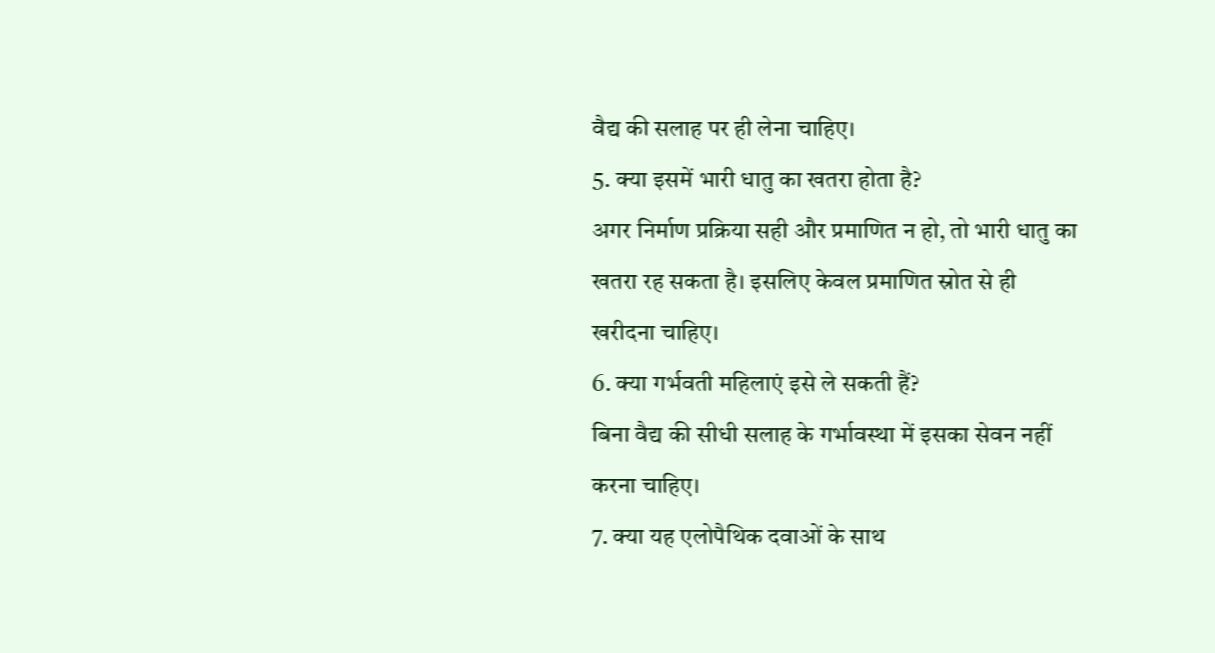वैद्य की सलाह पर ही लेना चाहिए।
5. क्या इसमें भारी धातु का खतरा होता है?
अगर निर्माण प्रक्रिया सही और प्रमाणित न हो, तो भारी धातु का खतरा रह सकता है। इसलिए केवल प्रमाणित स्रोत से ही खरीदना चाहिए।
6. क्या गर्भवती महिलाएं इसे ले सकती हैं?
बिना वैद्य की सीधी सलाह के गर्भावस्था में इसका सेवन नहीं करना चाहिए।
7. क्या यह एलोपैथिक दवाओं के साथ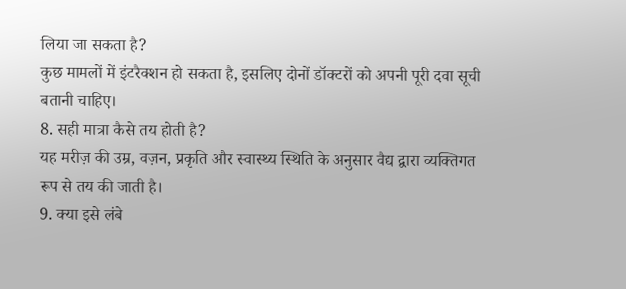लिया जा सकता है?
कुछ मामलों में इंटरैक्शन हो सकता है, इसलिए दोनों डॉक्टरों को अपनी पूरी दवा सूची बतानी चाहिए।
8. सही मात्रा कैसे तय होती है?
यह मरीज़ की उम्र, वज़न, प्रकृति और स्वास्थ्य स्थिति के अनुसार वैद्य द्वारा व्यक्तिगत रूप से तय की जाती है।
9. क्या इसे लंबे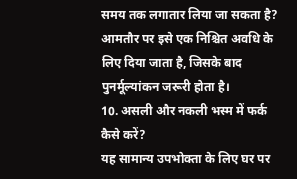समय तक लगातार लिया जा सकता है?
आमतौर पर इसे एक निश्चित अवधि के लिए दिया जाता है, जिसके बाद पुनर्मूल्यांकन जरूरी होता है।
10. असली और नकली भस्म में फर्क कैसे करें?
यह सामान्य उपभोक्ता के लिए घर पर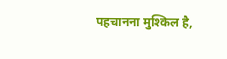पहचानना मुश्किल है,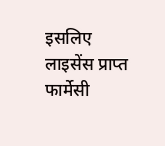इसलिए लाइसेंस प्राप्त फार्मेसी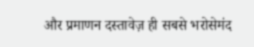और प्रमाणन दस्तावेज़ ही सबसे भरोसेमंद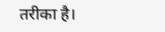तरीका है।